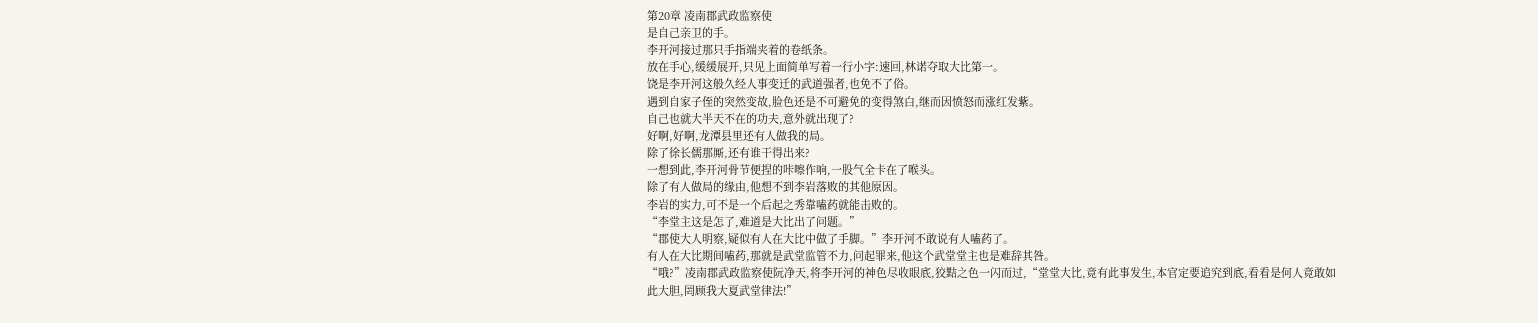第20章 凌南郡武政监察使
是自己亲卫的手。
李开河接过那只手指端夹着的卷纸条。
放在手心,缓缓展开,只见上面简单写着一行小字:速回,林诺夺取大比第一。
饶是李开河这般久经人事变迁的武道强者,也免不了俗。
遇到自家子侄的突然变故,脸色还是不可避免的变得煞白,继而因愤怒而涨红发紫。
自己也就大半天不在的功夫,意外就出现了?
好啊,好啊,龙潭县里还有人做我的局。
除了徐长儒那厮,还有谁干得出来?
一想到此,李开河骨节便捏的咔嚓作响,一股气全卡在了喉头。
除了有人做局的缘由,他想不到李岩落败的其他原因。
李岩的实力,可不是一个后起之秀靠嗑药就能击败的。
“李堂主这是怎了,难道是大比出了问题。”
“郡使大人明察,疑似有人在大比中做了手脚。”李开河不敢说有人嗑药了。
有人在大比期间嗑药,那就是武堂监管不力,问起罪来,他这个武堂堂主也是难辞其咎。
“哦?”凌南郡武政监察使阮净天,将李开河的神色尽收眼底,狡黠之色一闪而过,“堂堂大比,竟有此事发生,本官定要追究到底,看看是何人竟敢如此大胆,罔顾我大夏武堂律法!”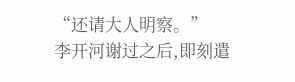“还请大人明察。”
李开河谢过之后,即刻遣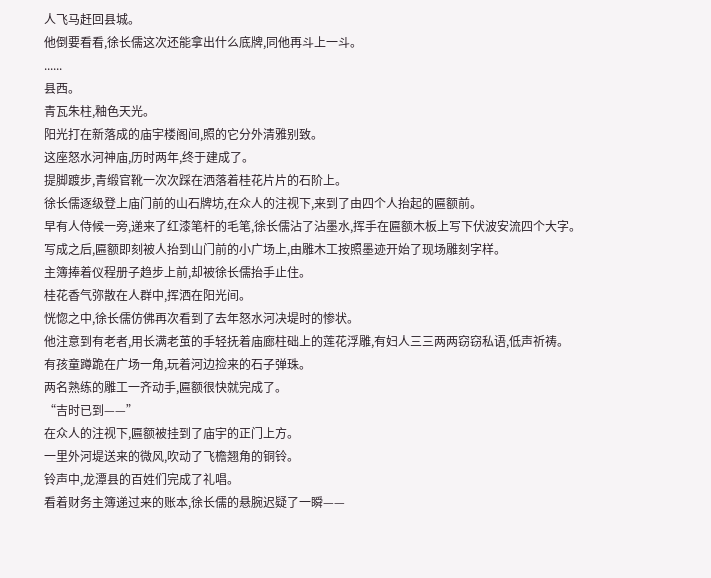人飞马赶回县城。
他倒要看看,徐长儒这次还能拿出什么底牌,同他再斗上一斗。
......
县西。
青瓦朱柱,釉色天光。
阳光打在新落成的庙宇楼阁间,照的它分外清雅别致。
这座怒水河神庙,历时两年,终于建成了。
提脚踱步,青缎官靴一次次踩在洒落着桂花片片的石阶上。
徐长儒逐级登上庙门前的山石牌坊,在众人的注视下,来到了由四个人抬起的匾额前。
早有人侍候一旁,递来了红漆笔杆的毛笔,徐长儒沾了沾墨水,挥手在匾额木板上写下伏波安流四个大字。
写成之后,匾额即刻被人抬到山门前的小广场上,由雕木工按照墨迹开始了现场雕刻字样。
主簿捧着仪程册子趋步上前,却被徐长儒抬手止住。
桂花香气弥散在人群中,挥洒在阳光间。
恍惚之中,徐长儒仿佛再次看到了去年怒水河决堤时的惨状。
他注意到有老者,用长满老茧的手轻抚着庙廊柱础上的莲花浮雕,有妇人三三两两窃窃私语,低声祈祷。
有孩童蹲跪在广场一角,玩着河边捡来的石子弹珠。
两名熟练的雕工一齐动手,匾额很快就完成了。
“吉时已到——”
在众人的注视下,匾额被挂到了庙宇的正门上方。
一里外河堤送来的微风,吹动了飞檐翘角的铜铃。
铃声中,龙潭县的百姓们完成了礼唱。
看着财务主簿递过来的账本,徐长儒的悬腕迟疑了一瞬——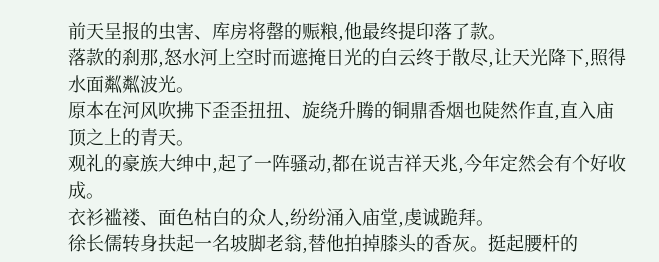前天呈报的虫害、库房将罄的赈粮,他最终提印落了款。
落款的刹那,怒水河上空时而遮掩日光的白云终于散尽,让天光降下,照得水面粼粼波光。
原本在河风吹拂下歪歪扭扭、旋绕升腾的铜鼎香烟也陡然作直,直入庙顶之上的青天。
观礼的豪族大绅中,起了一阵骚动,都在说吉祥天兆,今年定然会有个好收成。
衣衫褴褛、面色枯白的众人,纷纷涌入庙堂,虔诚跪拜。
徐长儒转身扶起一名坡脚老翁,替他拍掉膝头的香灰。挺起腰杆的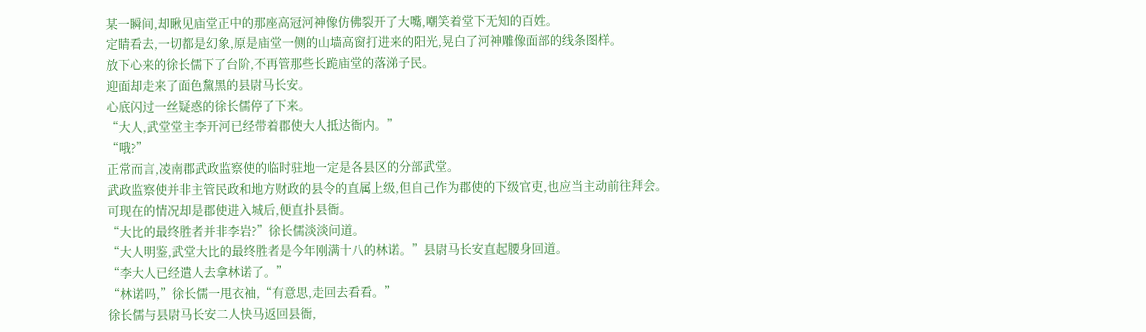某一瞬间,却瞅见庙堂正中的那座高冠河神像仿佛裂开了大嘴,嘲笑着堂下无知的百姓。
定睛看去,一切都是幻象,原是庙堂一侧的山墙高窗打进来的阳光,晃白了河神雕像面部的线条图样。
放下心来的徐长儒下了台阶,不再管那些长跪庙堂的落涕子民。
迎面却走来了面色黧黑的县尉马长安。
心底闪过一丝疑惑的徐长儒停了下来。
“大人,武堂堂主李开河已经带着郡使大人抵达衙内。”
“哦?”
正常而言,凌南郡武政监察使的临时驻地一定是各县区的分部武堂。
武政监察使并非主管民政和地方财政的县令的直属上级,但自己作为郡使的下级官吏,也应当主动前往拜会。
可现在的情况却是郡使进入城后,便直扑县衙。
“大比的最终胜者并非李岩?”徐长儒淡淡问道。
“大人明鉴,武堂大比的最终胜者是今年刚满十八的林诺。”县尉马长安直起腰身回道。
“李大人已经遣人去拿林诺了。”
“林诺吗,”徐长儒一甩衣袖,“有意思,走回去看看。”
徐长儒与县尉马长安二人快马返回县衙,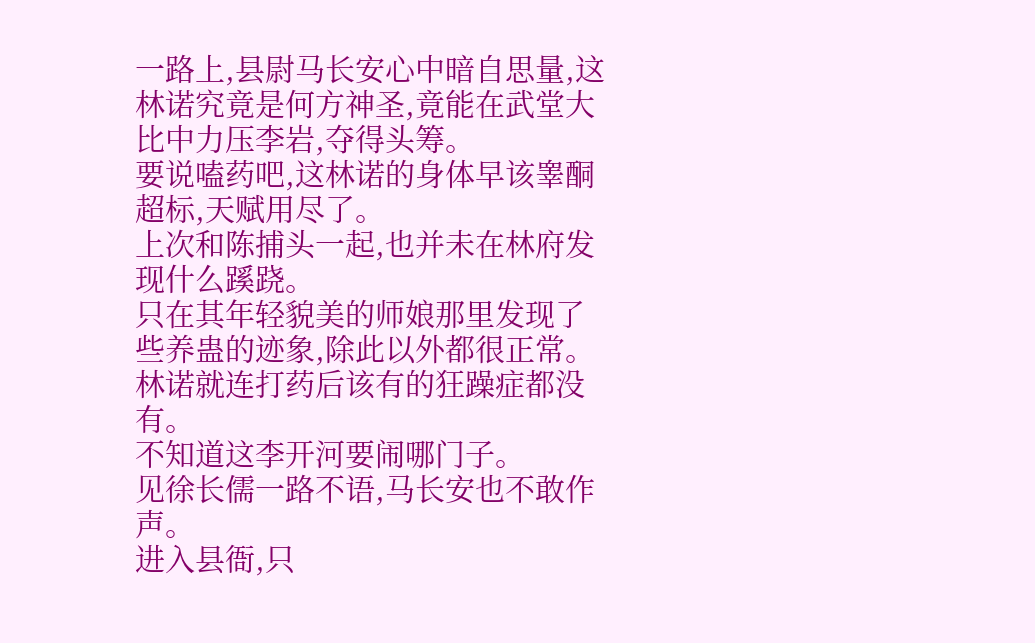一路上,县尉马长安心中暗自思量,这林诺究竟是何方神圣,竟能在武堂大比中力压李岩,夺得头筹。
要说嗑药吧,这林诺的身体早该睾酮超标,天赋用尽了。
上次和陈捕头一起,也并未在林府发现什么蹊跷。
只在其年轻貌美的师娘那里发现了些养蛊的迹象,除此以外都很正常。
林诺就连打药后该有的狂躁症都没有。
不知道这李开河要闹哪门子。
见徐长儒一路不语,马长安也不敢作声。
进入县衙,只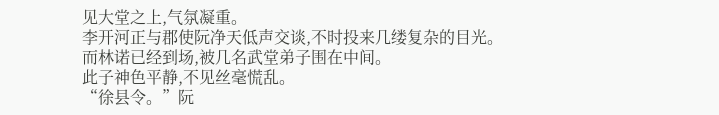见大堂之上,气氛凝重。
李开河正与郡使阮净天低声交谈,不时投来几缕复杂的目光。
而林诺已经到场,被几名武堂弟子围在中间。
此子神色平静,不见丝毫慌乱。
“徐县令。”阮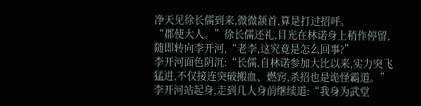净天见徐长儒到来,微微颔首,算是打过招呼。
“郡使大人。”徐长儒还礼,目光在林诺身上稍作停留,随即转向李开河,“老李,这究竟是怎么回事?”
李开河面色阴沉:“长儒,自林诺参加大比以来,实力突飞猛进,不仅接连突破搬血、燃窍,杀招也是诡怪霸道。”
李开河站起身,走到几人身前继续道:“我身为武堂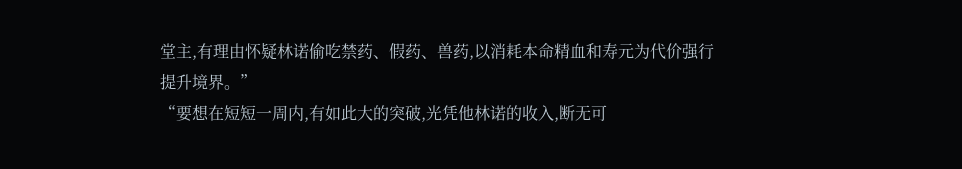堂主,有理由怀疑林诺偷吃禁药、假药、兽药,以消耗本命精血和寿元为代价强行提升境界。”
“要想在短短一周内,有如此大的突破,光凭他林诺的收入,断无可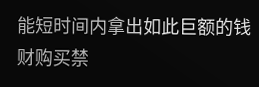能短时间内拿出如此巨额的钱财购买禁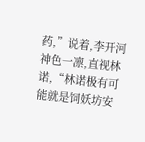药,”说着,李开河神色一凛,直视林诺,“林诺极有可能就是饲妖坊安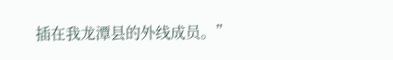插在我龙潭县的外线成员。”